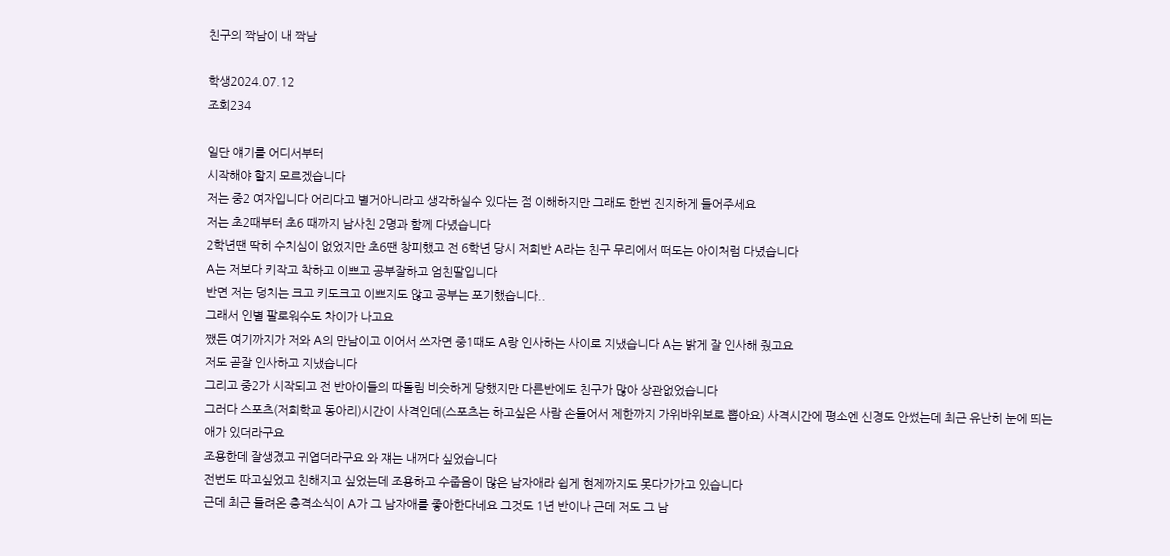친구의 짝남이 내 짝남

학생2024.07.12
조회234

일단 얘기를 어디서부터
시작해야 할지 모르겠습니다
저는 중2 여자입니다 어리다고 별거아니라고 생각하실수 있다는 점 이해하지만 그래도 한번 진지하게 들어주세요
저는 초2때부터 초6 때까지 남사친 2명과 함께 다녔습니다
2학년땐 딱히 수치심이 없었지만 초6땐 창피했고 전 6학년 당시 저희반 A라는 친구 무리에서 떠도는 아이처럼 다녔습니다
A는 저보다 키작고 착하고 이쁘고 공부잘하고 엄친딸입니다
반면 저는 덩치는 크고 키도크고 이쁘지도 않고 공부는 포기했습니다..
그래서 인별 팔로워수도 차이가 나고요
쨌든 여기까지가 저와 A의 만남이고 이어서 쓰자면 중1때도 A랑 인사하는 사이로 지냈습니다 A는 밝게 잘 인사해 줬고요
저도 곧잘 인사하고 지냈습니다
그리고 중2가 시작되고 전 반아이들의 따돌림 비슷하게 당했지만 다른반에도 친구가 많아 상관없었습니다
그러다 스포츠(저희학교 동아리)시간이 사격인데(스포츠는 하고싶은 사람 손들어서 제한까지 가위바위보로 뽑아요) 사격시간에 평소엔 신경도 안썼는데 최근 유난히 눈에 띄는 애가 있더라구요
조용한데 잘생겼고 귀엽더라구요 와 쟤는 내꺼다 싶었습니다
전번도 따고싶었고 친해지고 싶었는데 조용하고 수줍음이 많은 남자애라 쉽게 현제까지도 못다가가고 있습니다
근데 최근 들려온 충격소식이 A가 그 남자애를 좋아한다네요 그것도 1년 반이나 근데 저도 그 남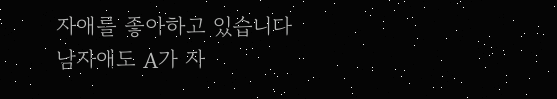자애를 좋아하고 있습니다
남자애도 A가 자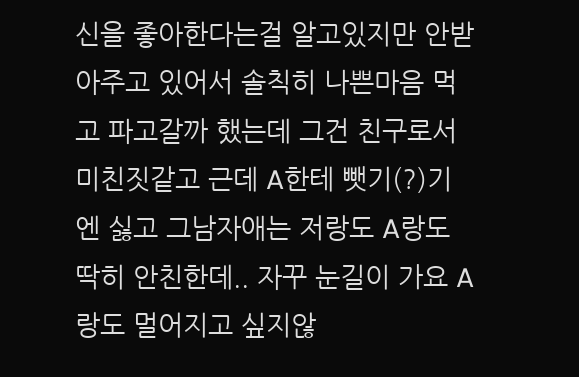신을 좋아한다는걸 알고있지만 안받아주고 있어서 솔칙히 나쁜마음 먹고 파고갈까 했는데 그건 친구로서 미친짓같고 근데 A한테 뺏기(?)기엔 싫고 그남자애는 저랑도 A랑도 딱히 안친한데.. 자꾸 눈길이 가요 A랑도 멀어지고 싶지않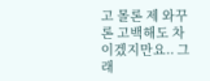고 몰론 제 와꾸론 고백해도 차이겠지만요.. 그래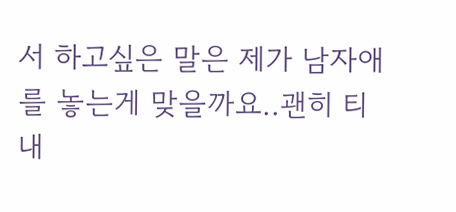서 하고싶은 말은 제가 남자애를 놓는게 맞을까요..괜히 티내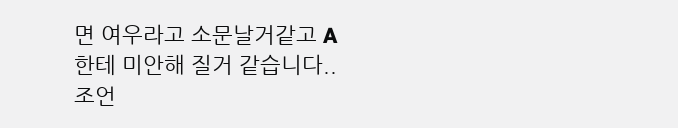면 여우라고 소문날거같고 A한테 미안해 질거 같습니다.. 조언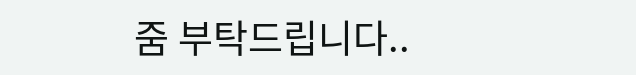줌 부탁드립니다..